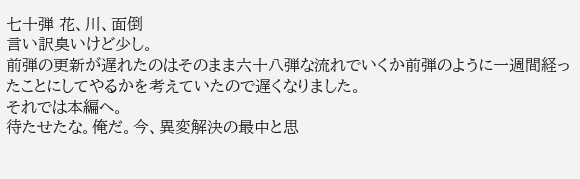七十弾 花、川、面倒
言い訳臭いけど少し。
前弾の更新が遅れたのはそのまま六十八弾な流れでいくか前弾のように一週間経ったことにしてやるかを考えていたので遅くなりました。
それでは本編へ。
待たせたな。俺だ。今、異変解決の最中と思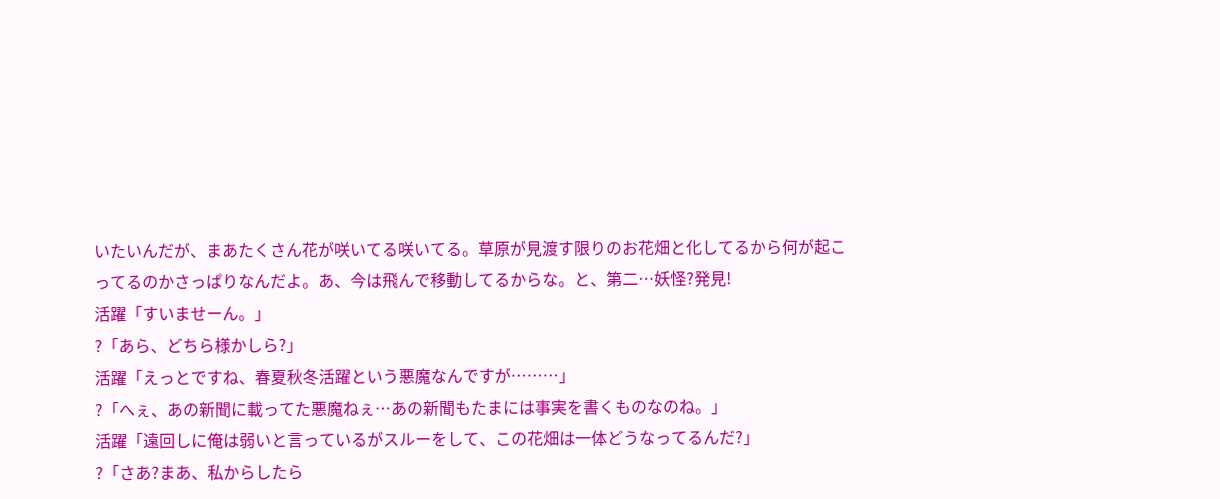いたいんだが、まあたくさん花が咲いてる咲いてる。草原が見渡す限りのお花畑と化してるから何が起こってるのかさっぱりなんだよ。あ、今は飛んで移動してるからな。と、第二…妖怪?発見!
活躍「すいませーん。」
?「あら、どちら様かしら?」
活躍「えっとですね、春夏秋冬活躍という悪魔なんですが………」
?「へぇ、あの新聞に載ってた悪魔ねぇ…あの新聞もたまには事実を書くものなのね。」
活躍「遠回しに俺は弱いと言っているがスルーをして、この花畑は一体どうなってるんだ?」
?「さあ?まあ、私からしたら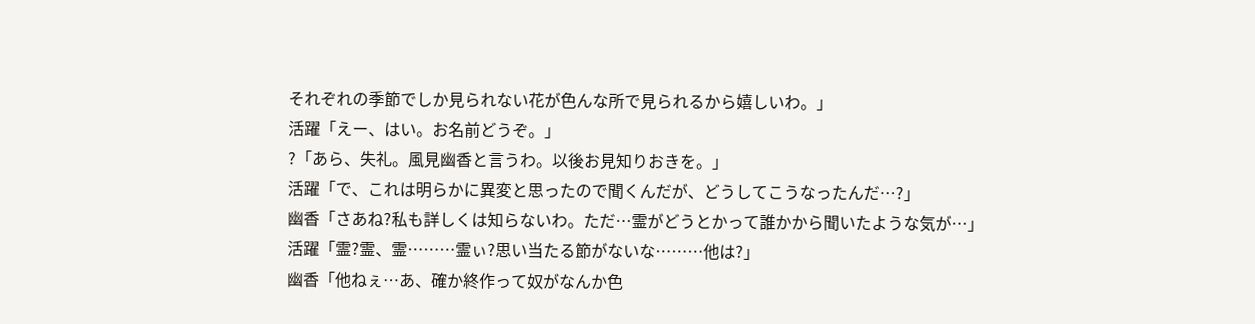それぞれの季節でしか見られない花が色んな所で見られるから嬉しいわ。」
活躍「えー、はい。お名前どうぞ。」
?「あら、失礼。風見幽香と言うわ。以後お見知りおきを。」
活躍「で、これは明らかに異変と思ったので聞くんだが、どうしてこうなったんだ…?」
幽香「さあね?私も詳しくは知らないわ。ただ…霊がどうとかって誰かから聞いたような気が…」
活躍「霊?霊、霊………霊ぃ?思い当たる節がないな………他は?」
幽香「他ねぇ…あ、確か終作って奴がなんか色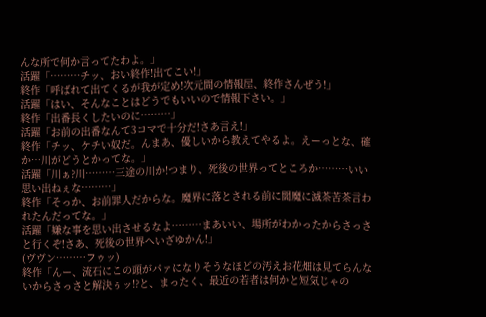んな所で何か言ってたわよ。」
活躍「………チッ、おい終作!出てこい!」
終作「呼ばれて出てくるが我が定め!次元間の情報屋、終作さんぜう!」
活躍「はい、そんなことはどうでもいいので情報下さい。」
終作「出番長くしたいのに………」
活躍「お前の出番なんて3コマで十分だ!さあ言え!」
終作「チッ、ケチい奴だ。んまあ、優しいから教えてやるよ。えーっとな、確か…川がどうとかってな。」
活躍「川ぁ?川………三途の川か!つまり、死後の世界ってところか………いい思い出ねぇな………」
終作「そっか、お前罪人だからな。魔界に落とされる前に閻魔に滅茶苦茶言われたんだってな。」
活躍「嫌な事を思い出させるなよ………まあいい、場所がわかったからさっさと行くぞ!さあ、死後の世界へいざゆかん!」
(ヴヴン………フゥッ)
終作「んー、流石にこの頭がパァになりそうなほどの汚えお花畑は見てらんないからさっさと解決ぅッ!?と、まったく、最近の若者は何かと短気じゃの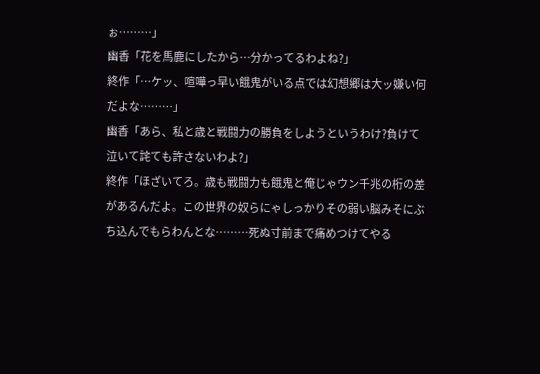ぉ………」
幽香「花を馬鹿にしたから…分かってるわよね?」
終作「…ケッ、喧嘩っ早い餓鬼がいる点では幻想郷は大ッ嫌い何だよな………」
幽香「あら、私と歳と戦闘力の勝負をしようというわけ?負けて泣いて詫ても許さないわよ?」
終作「ほざいてろ。歳も戦闘力も餓鬼と俺じゃウン千兆の桁の差があるんだよ。この世界の奴らにゃしっかりその弱い脳みそにぶち込んでもらわんとな………死ぬ寸前まで痛めつけてやる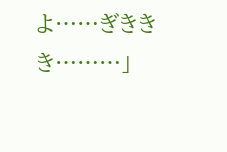よ……ぎききき………」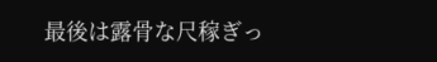最後は露骨な尺稼ぎっ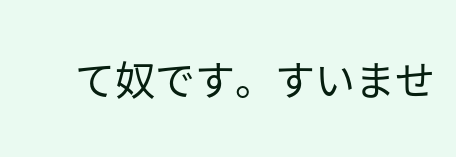て奴です。すいませ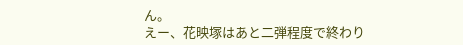ん。
えー、花映塚はあと二弾程度で終わり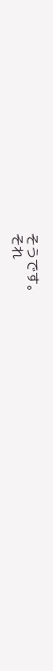そうです。
それ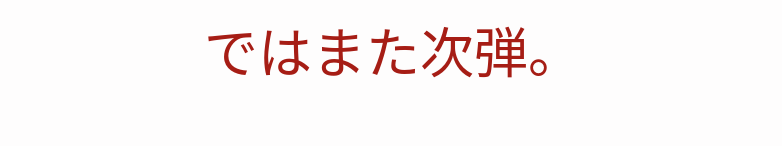ではまた次弾。